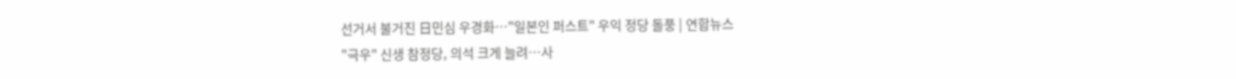선거서 불거진 日민심 우경화…"일본인 퍼스트" 우익 정당 돌풍 | 연합뉴스
"극우" 신생 참정당, 의석 크게 늘려…사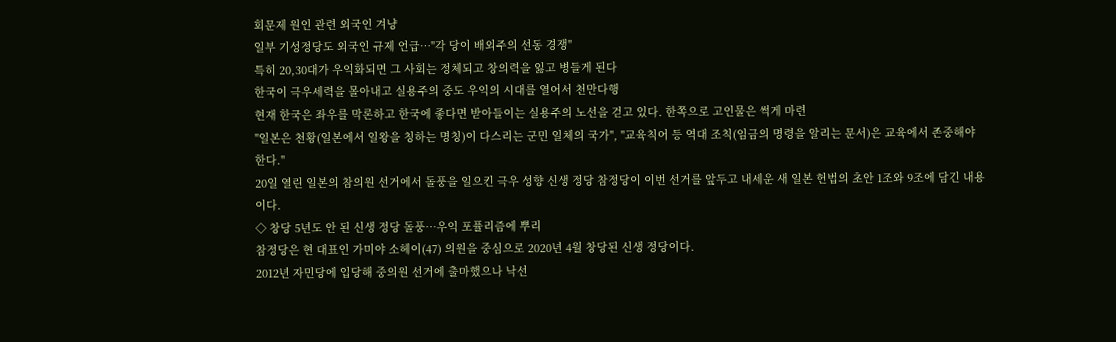회문제 원인 관련 외국인 겨냥
일부 기성정당도 외국인 규제 언급…"각 당이 배외주의 선동 경쟁"
특히 20,30대가 우익화되면 그 사회는 정체되고 창의력을 잃고 병들게 된다
한국이 극우세력을 몰아내고 실용주의 중도 우익의 시대를 열어서 천만다행
현재 한국은 좌우를 막론하고 한국에 좋다면 받아들이는 실용주의 노선을 걷고 있다. 한쪽으로 고인물은 썩게 마련
"일본은 천황(일본에서 일왕을 칭하는 명칭)이 다스리는 군민 일체의 국가", "교육칙어 등 역대 조칙(임금의 명령을 알리는 문서)은 교육에서 존중해야 한다."
20일 열린 일본의 참의원 선거에서 돌풍을 일으킨 극우 성향 신생 정당 참정당이 이번 선거를 앞두고 내세운 새 일본 헌법의 초안 1조와 9조에 담긴 내용이다.
◇ 창당 5년도 안 된 신생 정당 돌풍…우익 포퓰리즘에 뿌리
참정당은 현 대표인 가미야 소헤이(47) 의원을 중심으로 2020년 4월 창당된 신생 정당이다.
2012년 자민당에 입당해 중의원 선거에 출마했으나 낙선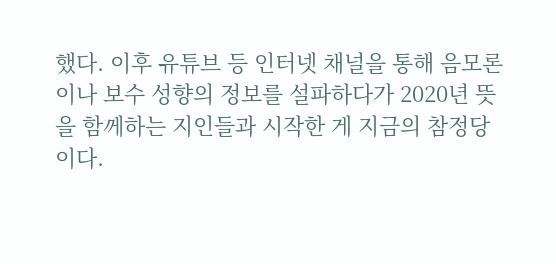했다. 이후 유튜브 등 인터넷 채널을 통해 음모론이나 보수 성향의 정보를 설파하다가 2020년 뜻을 함께하는 지인들과 시작한 게 지금의 참정당이다.